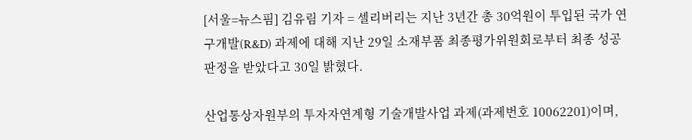[서울=뉴스핌] 김유림 기자 = 셀리버리는 지난 3년간 총 30억원이 투입된 국가 연구개발(R&D) 과제에 대해 지난 29일 소재부품 최종평가위원회로부터 최종 성공판정을 받았다고 30일 밝혔다.

산업통상자원부의 투자자연계형 기술개발사업 과제(과제번호 10062201)이며,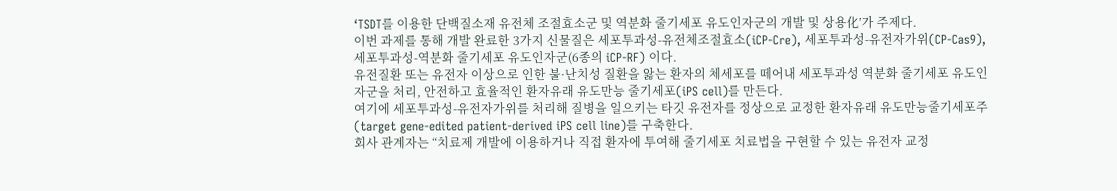‘TSDT를 이용한 단백질소재 유전체 조절효소군 및 역분화 줄기세포 유도인자군의 개발 및 상용化’가 주제다.
이번 과제를 통해 개발 완료한 3가지 신물질은 세포투과성-유전체조절효소(iCP-Cre), 세포투과성-유전자가위(CP-Cas9), 세포투과성-역분화 줄기세포 유도인자군(6종의 iCP-RF) 이다.
유전질환 또는 유전자 이상으로 인한 불·난치성 질환을 앓는 환자의 체세포를 떼어내 세포투과성 역분화 줄기세포 유도인자군을 처리, 안전하고 효율적인 환자유래 유도만능 줄기세포(iPS cell)를 만든다.
여기에 세포투과성-유전자가위를 처리해 질병을 일으키는 타깃 유전자를 정상으로 교정한 환자유래 유도만능줄기세포주(target gene-edited patient-derived iPS cell line)를 구축한다.
회사 관계자는 “치료제 개발에 이용하거나 직접 환자에 투여해 줄기세포 치료법을 구현할 수 있는 유전자 교정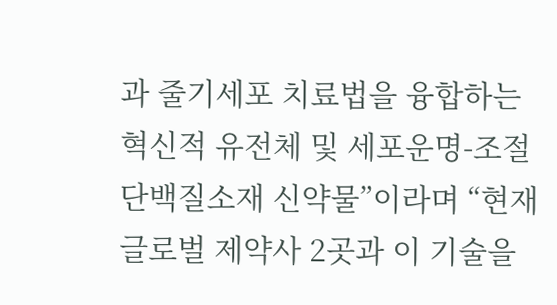과 줄기세포 치료법을 융합하는 혁신적 유전체 및 세포운명-조절 단백질소재 신약물”이라며 “현재 글로벌 제약사 2곳과 이 기술을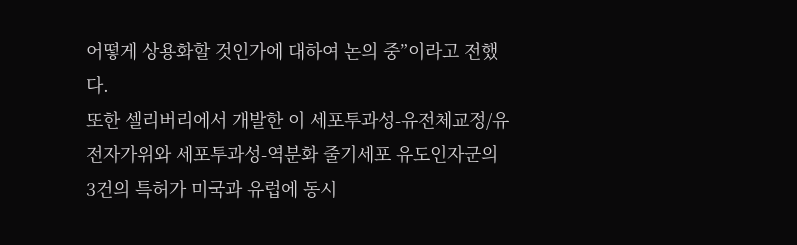어떻게 상용화할 것인가에 대하여 논의 중”이라고 전했다.
또한 셀리버리에서 개발한 이 세포투과성-유전체교정/유전자가위와 세포투과성-역분화 줄기세포 유도인자군의 3건의 특허가 미국과 유럽에 동시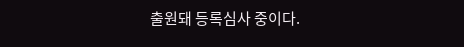출원돼 등록심사 중이다.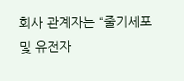회사 관계자는 “줄기세포 및 유전자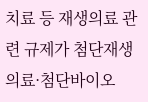치료 등 재생의료 관련 규제가 첨단재생의료·첨단바이오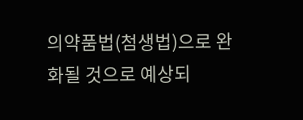의약품법(첨생법)으로 완화될 것으로 예상되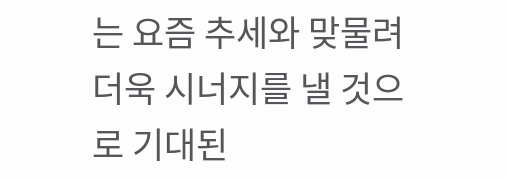는 요즘 추세와 맞물려 더욱 시너지를 낼 것으로 기대된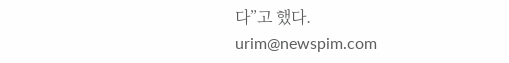다”고 했다.
urim@newspim.com